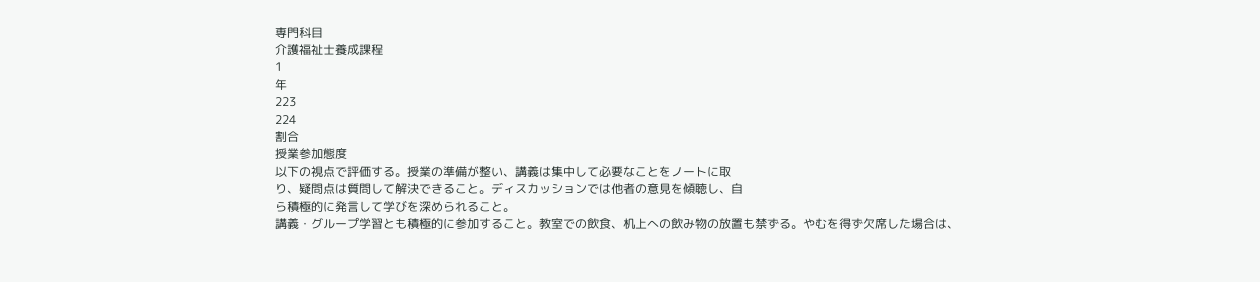専門科目
介護福祉士養成課程
1
年
223
224
割合
授業参加態度
以下の視点で評価する。授業の準備が整い、講義は集中して必要なことをノートに取
り、疑問点は質問して解決できること。ディスカッションでは他者の意見を傾聴し、自
ら積極的に発言して学びを深められること。
講義・グループ学習とも積極的に参加すること。教室での飲食、机上への飲み物の放置も禁ずる。やむを得ず欠席した場合は、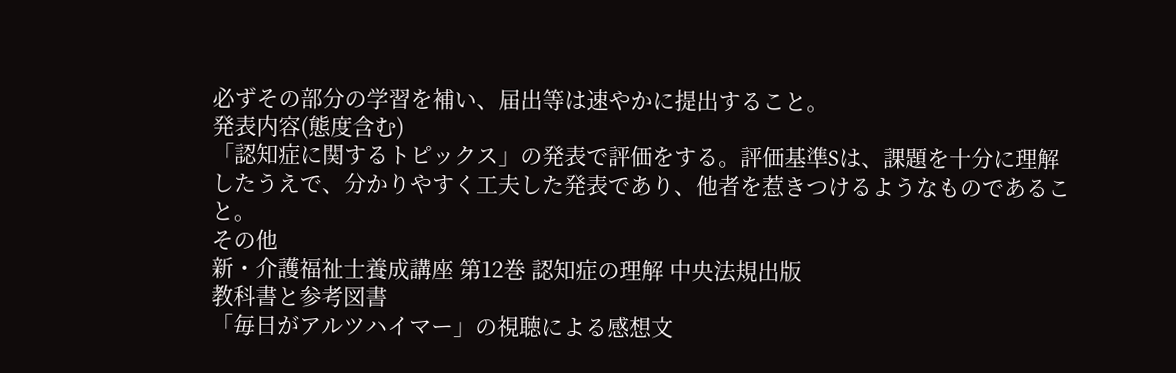必ずその部分の学習を補い、届出等は速やかに提出すること。
発表内容(態度含む)
「認知症に関するトピックス」の発表で評価をする。評価基準Sは、課題を十分に理解
したうえで、分かりやすく工夫した発表であり、他者を惹きつけるようなものであるこ
と。
その他
新・介護福祉士養成講座 第12巻 認知症の理解 中央法規出版
教科書と参考図書
「毎日がアルツハイマー」の視聴による感想文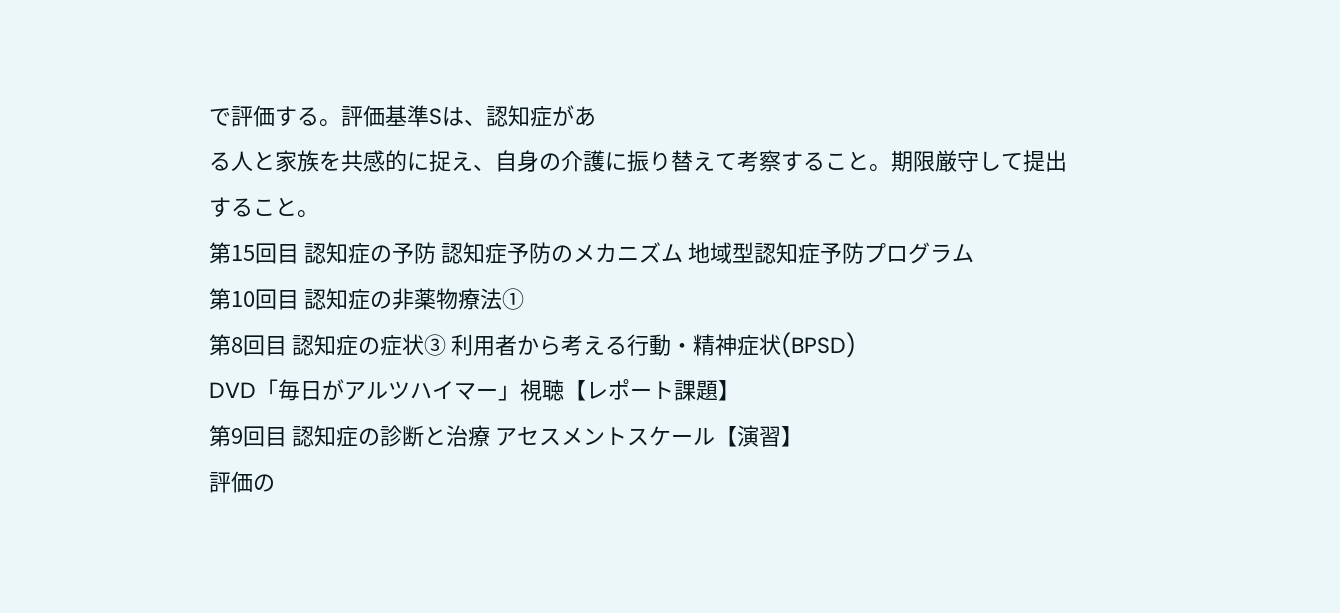で評価する。評価基準Sは、認知症があ
る人と家族を共感的に捉え、自身の介護に振り替えて考察すること。期限厳守して提出
すること。
第15回目 認知症の予防 認知症予防のメカニズム 地域型認知症予防プログラム
第10回目 認知症の非薬物療法①
第8回目 認知症の症状③ 利用者から考える行動・精神症状(BPSD)
DVD「毎日がアルツハイマー」視聴【レポート課題】
第9回目 認知症の診断と治療 アセスメントスケール【演習】
評価の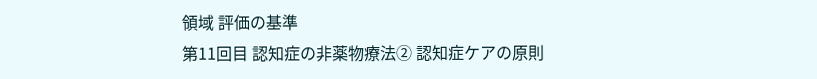領域 評価の基準
第11回目 認知症の非薬物療法② 認知症ケアの原則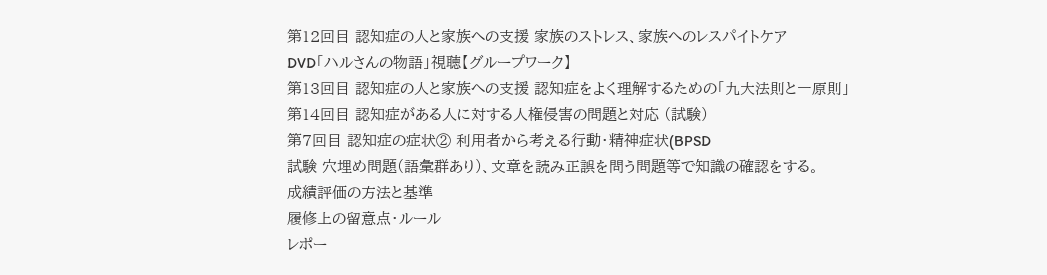第12回目 認知症の人と家族への支援 家族のストレス、家族へのレスパイトケア
DVD「ハルさんの物語」視聴【グループワーク】
第13回目 認知症の人と家族への支援 認知症をよく理解するための「九大法則と一原則」
第14回目 認知症がある人に対する人権侵害の問題と対応 (試験)
第7回目 認知症の症状② 利用者から考える行動・精神症状(BPSD
試験 穴埋め問題(語彙群あり)、文章を読み正誤を問う問題等で知識の確認をする。
成績評価の方法と基準
履修上の留意点・ルール
レポー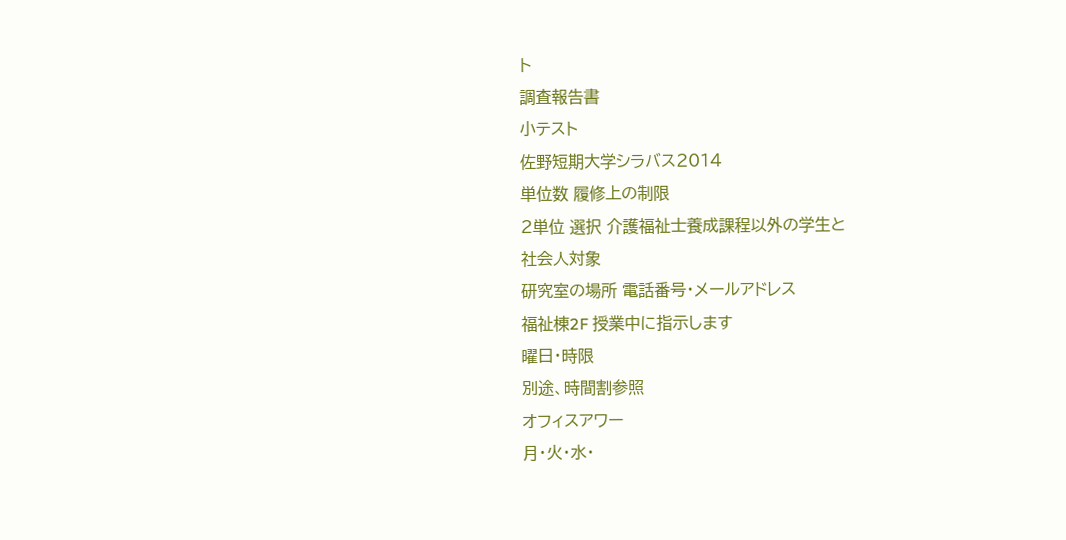ト
調査報告書
小テスト
佐野短期大学シラバス2014
単位数 履修上の制限
2単位 選択 介護福祉士養成課程以外の学生と
社会人対象
研究室の場所 電話番号・メールアドレス
福祉棟2F 授業中に指示します
曜日・時限
別途、時間割参照
オフィスアワー
月・火・水・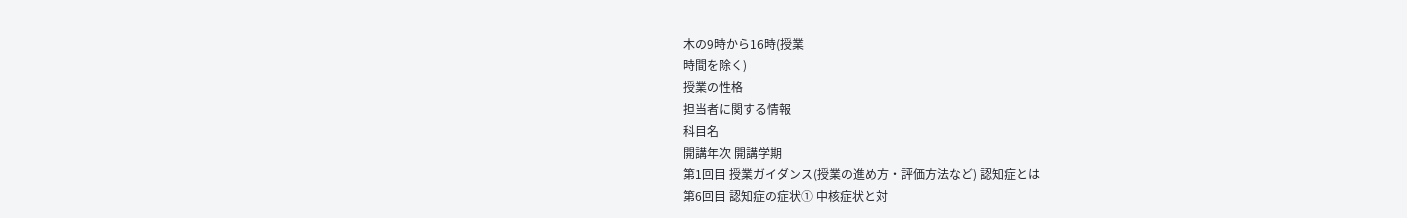木の9時から16時(授業
時間を除く)
授業の性格
担当者に関する情報
科目名
開講年次 開講学期
第1回目 授業ガイダンス(授業の進め方・評価方法など) 認知症とは
第6回目 認知症の症状① 中核症状と対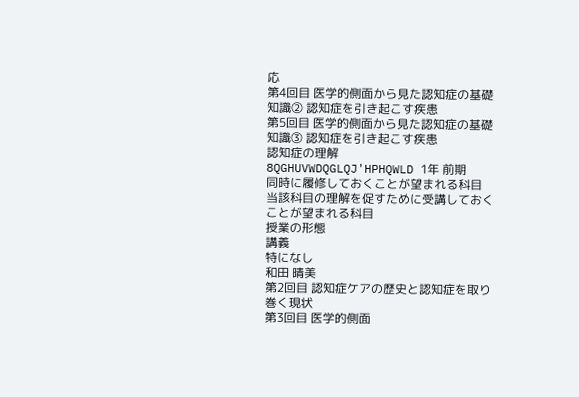応
第4回目 医学的側面から見た認知症の基礎知識② 認知症を引き起こす疾患
第5回目 医学的側面から見た認知症の基礎知識③ 認知症を引き起こす疾患
認知症の理解
8QGHUVWDQGLQJ'HPHQWLD 1年 前期
同時に履修しておくことが望まれる科目
当該科目の理解を促すために受講しておくことが望まれる科目
授業の形態
講義
特になし
和田 晴美
第2回目 認知症ケアの歴史と認知症を取り巻く現状
第3回目 医学的側面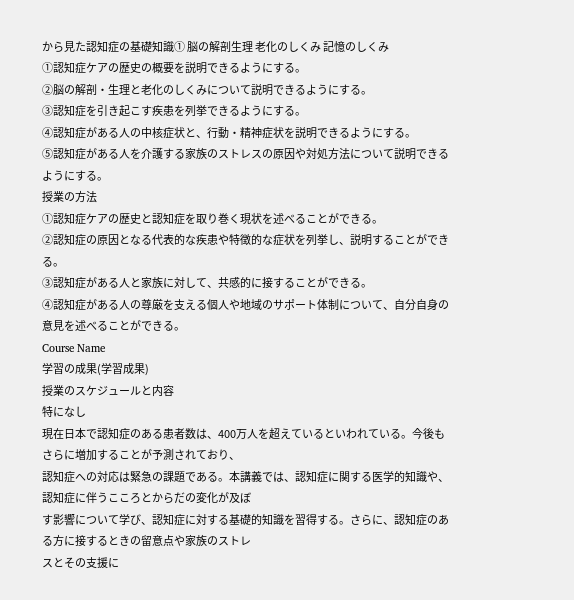から見た認知症の基礎知識① 脳の解剖生理 老化のしくみ 記憶のしくみ
①認知症ケアの歴史の概要を説明できるようにする。
②脳の解剖・生理と老化のしくみについて説明できるようにする。
③認知症を引き起こす疾患を列挙できるようにする。
④認知症がある人の中核症状と、行動・精神症状を説明できるようにする。
⑤認知症がある人を介護する家族のストレスの原因や対処方法について説明できるようにする。
授業の方法
①認知症ケアの歴史と認知症を取り巻く現状を述べることができる。
②認知症の原因となる代表的な疾患や特徴的な症状を列挙し、説明することができる。
③認知症がある人と家族に対して、共感的に接することができる。
④認知症がある人の尊厳を支える個人や地域のサポート体制について、自分自身の意見を述べることができる。
Course Name
学習の成果(学習成果)
授業のスケジュールと内容
特になし
現在日本で認知症のある患者数は、400万人を超えているといわれている。今後もさらに増加することが予測されており、
認知症への対応は緊急の課題である。本講義では、認知症に関する医学的知識や、認知症に伴うこころとからだの変化が及ぼ
す影響について学び、認知症に対する基礎的知識を習得する。さらに、認知症のある方に接するときの留意点や家族のストレ
スとその支援に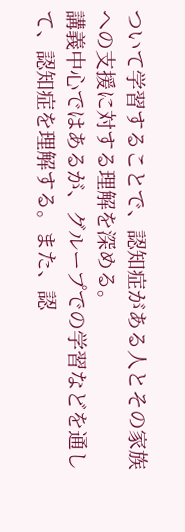ついて学習することで、認知症がある人とその家族への支援に対する理解を深める。
講義中心ではあるが、グループでの学習などを通して、認知症を理解する。また、認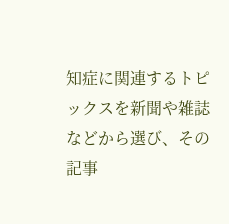知症に関連するトピックスを新聞や雑誌
などから選び、その記事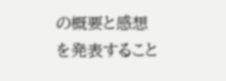の概要と感想を発表すること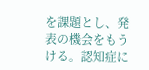を課題とし、発表の機会をもうける。認知症に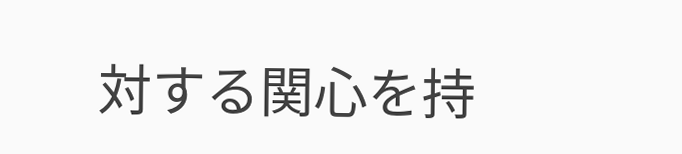対する関心を持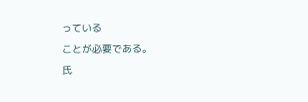っている
ことが必要である。
氏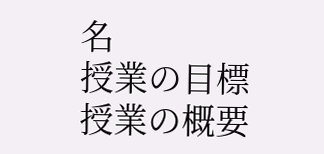名
授業の目標
授業の概要